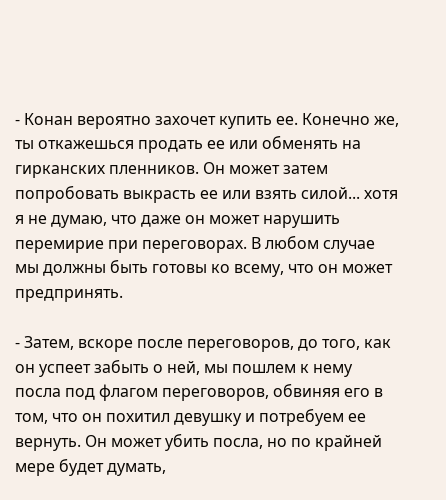- Конан вероятно захочет купить ее. Конечно же, ты откажешься продать ее или обменять на гирканских пленников. Он может затем попробовать выкрасть ее или взять силой... хотя я не думаю, что даже он может нарушить перемирие при переговорах. В любом случае мы должны быть готовы ко всему, что он может предпринять.

- Затем, вскоре после переговоров, до того, как он успеет забыть о ней, мы пошлем к нему посла под флагом переговоров, обвиняя его в том, что он похитил девушку и потребуем ее вернуть. Он может убить посла, но по крайней мере будет думать,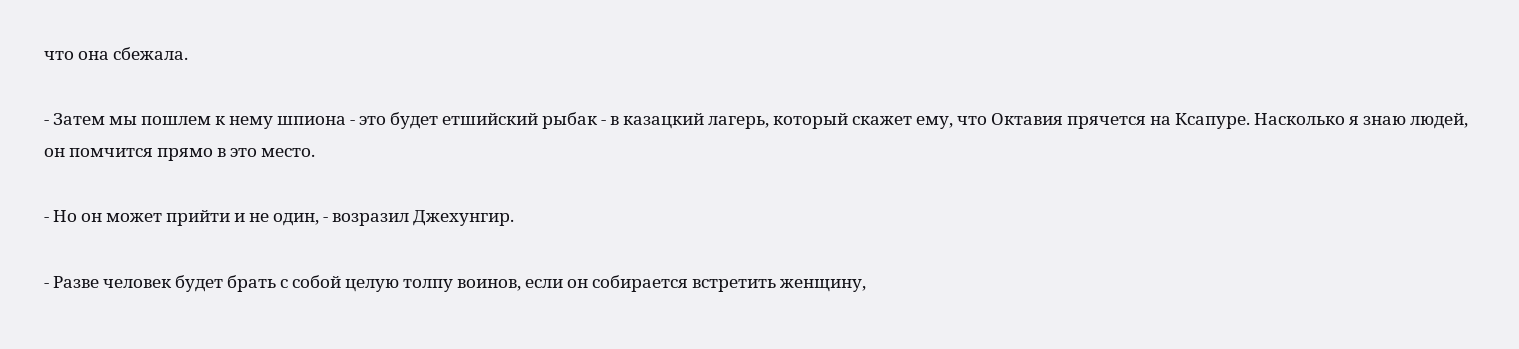что она сбежала.

- Затем мы пошлем к нему шпиона - это будет етшийский рыбак - в казацкий лагерь, который скажет ему, что Октавия прячется на Ксапуре. Насколько я знаю людей, он помчится прямо в это место.

- Но он может прийти и не один, - возразил Джехунгир.

- Разве человек будет брать с собой целую толпу воинов, если он собирается встретить женщину,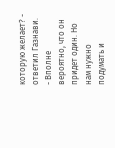которую желает? - ответил Газнави. - Вполне вероятно, что он придет один. Но нам нужно подумать и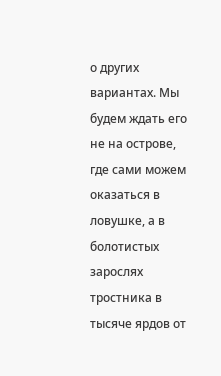о других вариантах. Мы будем ждать его не на острове, где сами можем оказаться в ловушке, а в болотистых зарослях тростника в тысяче ярдов от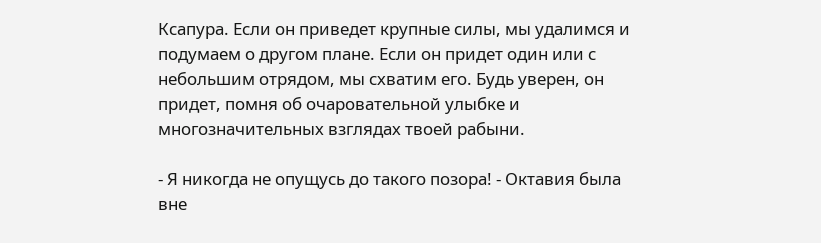Ксапура. Если он приведет крупные силы, мы удалимся и подумаем о другом плане. Если он придет один или с небольшим отрядом, мы схватим его. Будь уверен, он придет, помня об очаровательной улыбке и многозначительных взглядах твоей рабыни.

- Я никогда не опущусь до такого позора! - Октавия была вне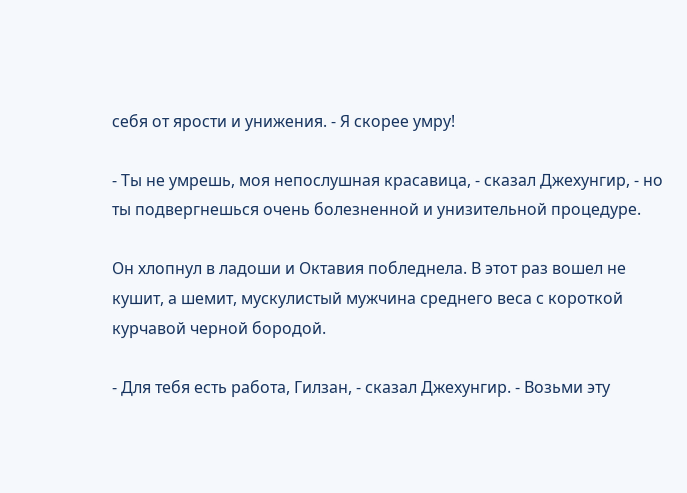себя от ярости и унижения. - Я скорее умру!

- Ты не умрешь, моя непослушная красавица, - сказал Джехунгир, - но ты подвергнешься очень болезненной и унизительной процедуре.

Он хлопнул в ладоши и Октавия побледнела. В этот раз вошел не кушит, а шемит, мускулистый мужчина среднего веса с короткой курчавой черной бородой.

- Для тебя есть работа, Гилзан, - сказал Джехунгир. - Возьми эту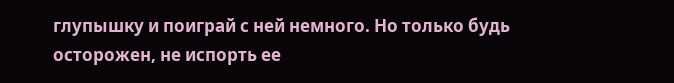глупышку и поиграй с ней немного. Но только будь осторожен, не испорть ее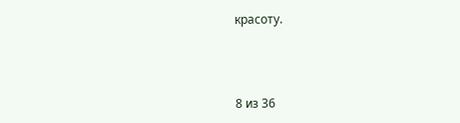красоту.



8 из 36